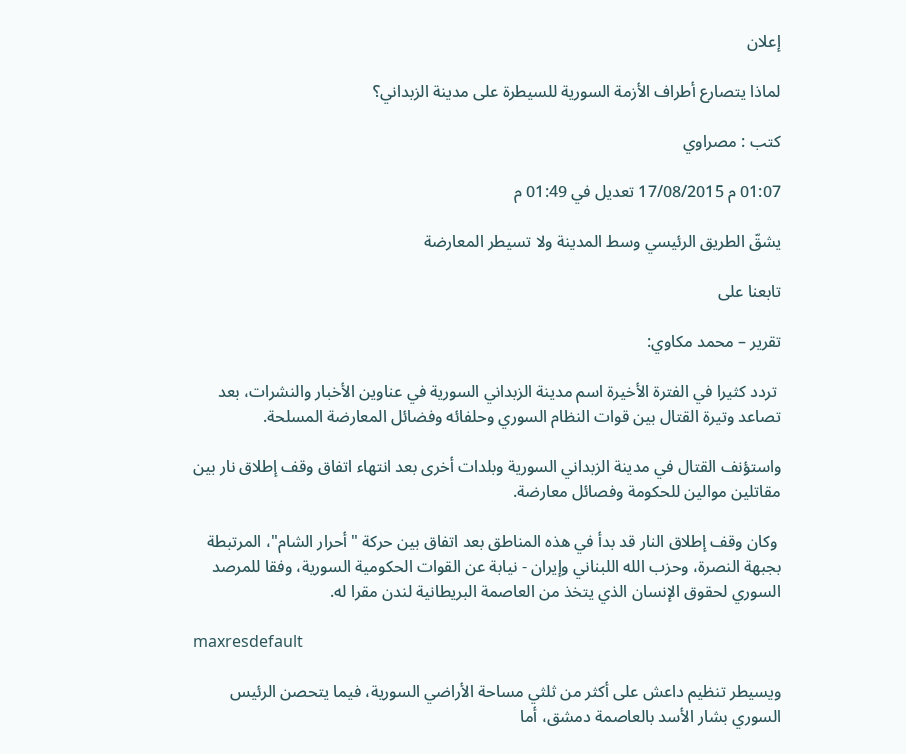إعلان

لماذا يتصارع أطراف الأزمة السورية للسيطرة على مدينة الزبداني؟

كتب : مصراوي

01:07 م 17/08/2015 تعديل في 01:49 م

يشقّ الطريق الرئيسي وسط المدينة ولا تسيطر المعارضة

تابعنا على

تقرير – محمد مكاوي:

 تردد كثيرا في الفترة الأخيرة اسم مدينة الزبداني السورية في عناوين الأخبار والنشرات، بعد تصاعد وتيرة القتال بين قوات النظام السوري وحلفائه وفضائل المعارضة المسلحة.

واستؤنف القتال في مدينة الزبداني السورية وبلدات أخرى بعد انتهاء اتفاق وقف إطلاق نار بين مقاتلين موالين للحكومة وفصائل معارضة.

 وكان وقف إطلاق النار قد بدأ في هذه المناطق بعد اتفاق بين حركة "أحرار الشام"، المرتبطة بجبهة النصرة، وحزب الله اللبناني وإيران - نيابة عن القوات الحكومية السورية، وفقا للمرصد السوري لحقوق الإنسان الذي يتخذ من العاصمة البريطانية لندن مقرا له.

maxresdefault

ويسيطر تنظيم داعش على أكثر من ثلثي مساحة الأراضي السورية، فيما يتحصن الرئيس السوري بشار الأسد بالعاصمة دمشق، أما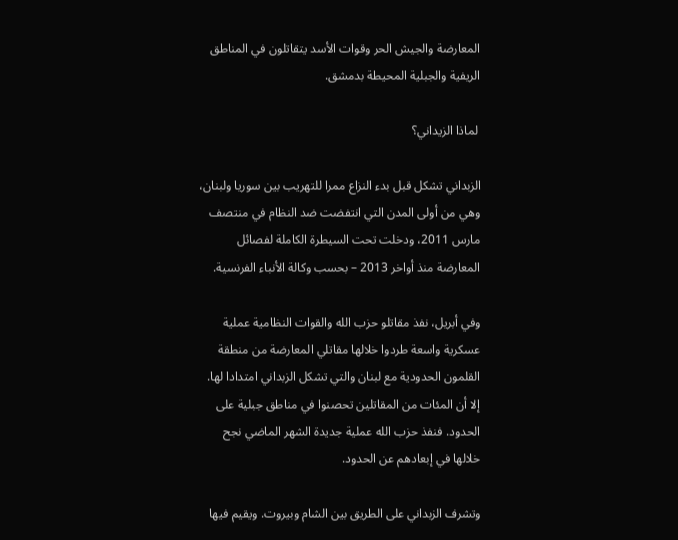المعارضة والجيش الحر وقوات الأسد يتقاتلون في المناطق الريفية والجبلية المحيطة بدمشق.

 لماذا الزيداني؟

الزبداني تشكل قبل بدء النزاع ممرا للتهريب بين سوريا ولبنان، وهي من أولى المدن التي انتفضت ضد النظام في منتصف مارس 2011، ودخلت تحت السيطرة الكاملة لفصائل المعارضة منذ أواخر 2013 – بحسب وكالة الأنباء الفرنسية.

وفي أبريل، نفذ مقاتلو حزب الله والقوات النظامية عملية عسكرية واسعة طردوا خلالها مقاتلي المعارضة من منطقة القلمون الحدودية مع لبنان والتي تشكل الزبداني امتدادا لها. إلا أن المئات من المقاتلين تحصنوا في مناطق جبلية على الحدود. فنفذ حزب الله عملية جديدة الشهر الماضي نجح خلالها في إبعادهم عن الحدود.

وتشرف الزبداني على الطريق بين الشام وبيروت. ويقيم فيها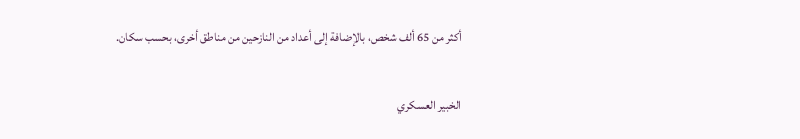أكثر من 65 ألف شخص، بالإضافة إلى أعداد من النازحين من مناطق أخرى، بحسب سكان.

الخبير العسكري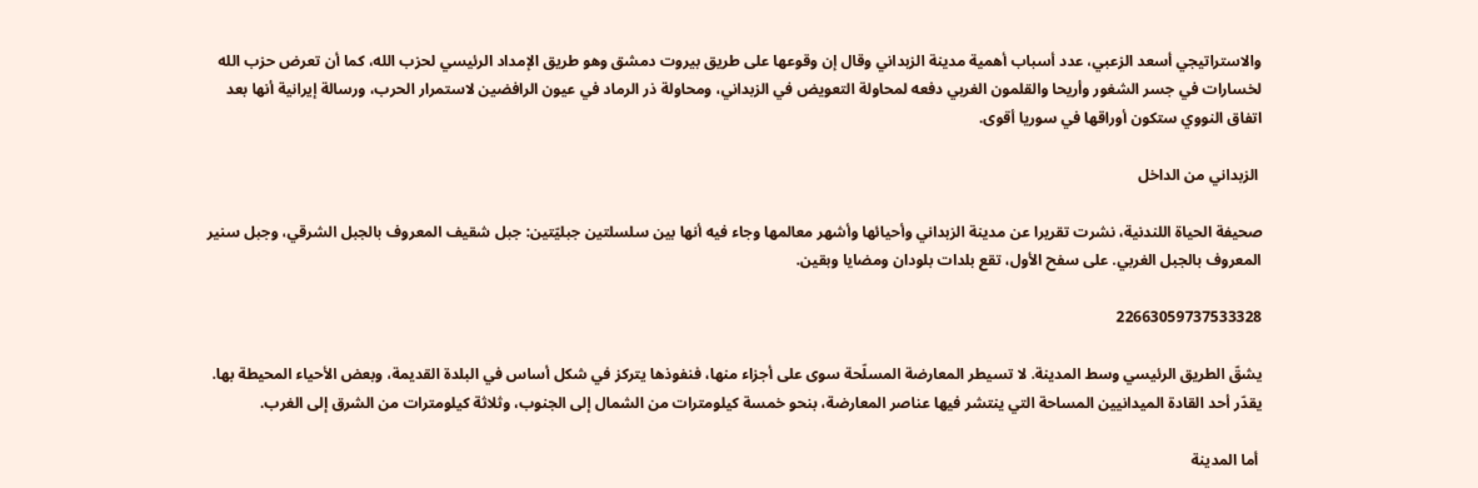والاستراتيجي أسعد الزعبي، عدد أسباب أهمية مدينة الزبداني وقال إن وقوعها على طريق بيروت دمشق وهو طريق الإمداد الرئيسي لحزب الله، كما أن تعرض حزب الله لخسارات في جسر الشغور وأريحا والقلمون الغربي دفعه لمحاولة التعويض في الزبداني، ومحاولة ذر الرماد في عيون الرافضين لاستمرار الحرب، ورسالة إيرانية أنها بعد اتفاق النووي ستكون أوراقها في سوريا أقوى.

 الزبداني من الداخل

صحيفة الحياة اللندنية، نشرت تقريرا عن مدينة الزبداني وأحيائها وأشهر معالمها وجاء فيه أنها بين سلسلتين جبليّتين: جبل شقيف المعروف بالجبل الشرقي، وجبل سنير المعروف بالجبل الغربي. على سفح الأول، تقع بلدات بلودان ومضايا وبقين.

22663059737533328

يشقّ الطريق الرئيسي وسط المدينة. لا تسيطر المعارضة المسلّحة سوى على أجزاء منها، فنفوذها يتركز في شكل أساس في البلدة القديمة، وبعض الأحياء المحيطة بها. يقدّر أحد القادة الميدانيين المساحة التي ينتشر فيها عناصر المعارضة، بنحو خمسة كيلومترات من الشمال إلى الجنوب، وثلاثة كيلومترات من الشرق إلى الغرب.

 أما المدينة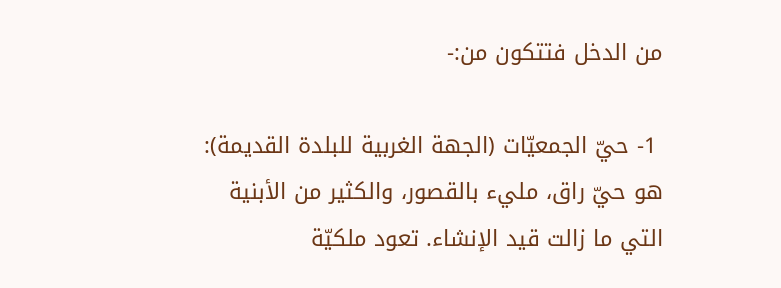من الدخل فتتكون من:-

 1- حيّ الجمعيّات (الجهة الغربية للبلدة القديمة): هو حيّ راق، مليء بالقصور، والكثير من الأبنية التي ما زالت قيد الإنشاء. تعود ملكيّة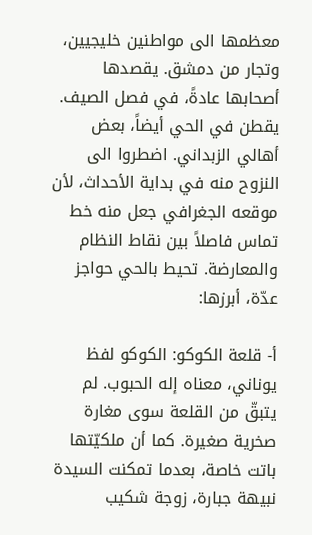معظمها الى مواطنين خليجيين، وتجار من دمشق. يقصدها أصحابها عادةً، في فصل الصيف. يقطن في الحي أيضاً، بعض أهالي الزبداني. اضطروا الى النزوح منه في بداية الأحداث، لأن موقعه الجغرافي جعل منه خط تماس فاصلاً بين نقاط النظام والمعارضة. تحيط بالحي حواجز عدّة، أبرزها:

أ‌- قلعة الكوكو: الكوكو لفظ يوناني، معناه إله الحبوب. لم يتبقّ من القلعة سوى مغارة صخرية صغيرة. كما أن ملكيّتها باتت خاصة، بعدما تمكنت السيدة نبيهة جبارة، زوجة شكيب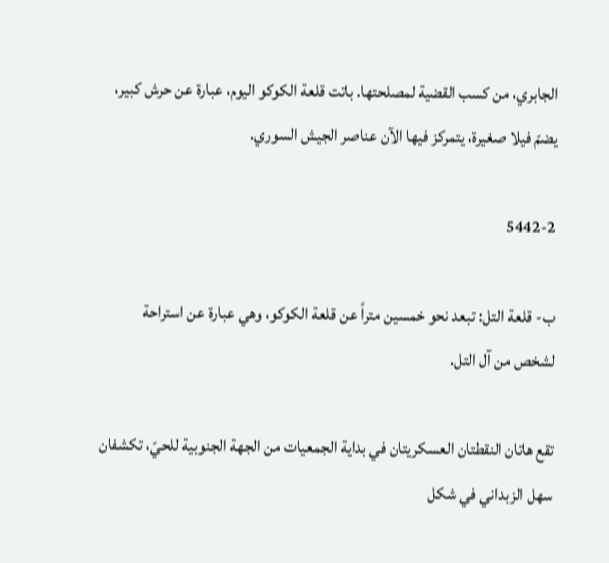الجابري، من كسب القضية لمصلحتها. باتت قلعة الكوكو اليوم، عبارة عن حرش كبير، يضمّ فيلا صغيرة، يتمركز فيها الآن عناصر الجيش السوري.

5442-2

ب‌- قلعة التل: تبعد نحو خمسين متراً عن قلعة الكوكو، وهي عبارة عن استراحة لشخص من آل التل.

تقع هاتان النقطتان العسكريتان في بداية الجمعيات من الجهة الجنوبية للحيّ، تكشفان سهل الزبداني في شكل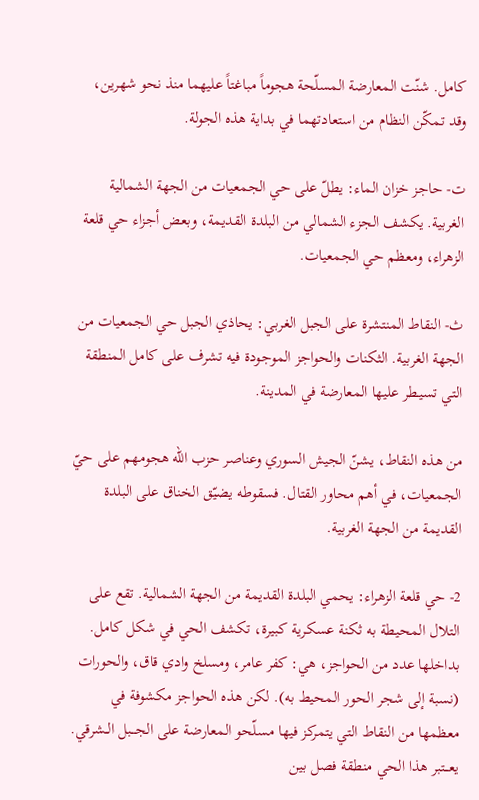كامل. شنّت المعارضة المسلّحة هجوماً مباغتاً عليهما منذ نحو شهرين، وقد تمكّن النظام من استعادتهما في بداية هذه الجولة.

ت‌- حاجز خزان الماء: يطلّ على حي الجمعيات من الجهة الشمالية الغربية. يكشف الجزء الشمالي من البلدة القديمة، وبعض أجزاء حي قلعة الزهراء، ومعظم حي الجمعيات.

ث‌- النقاط المنتشرة على الجبل الغربي: يحاذي الجبل حي الجمعيات من الجهة الغربية. الثكنات والحواجز الموجودة فيه تشرف على كامل المنطقة التي تسيـطر عليها المعارضة في المدينة.

من هذه النقاط، يشنّ الجيش السوري وعناصر حزب الله هجومهم على حيّ الجمعيات، في أهم محاور القتال. فسقوطه يضيّق الخناق على البلدة القديمة من الجهة الغربية.

2- حي قلعة الزهراء: يحمي البلدة القديمة من الجهة الشمالية. تقع على التلال المحيطة به ثكنة عسكرية كبيرة، تكشف الحي في شكل كامل. بداخلها عدد من الحواجز، هي: كفر عامر، ومسلخ وادي قاق، والحورات (نسبة إلى شجر الحور المحيط به). لكن هذه الحواجز مكشوفة في معظمها من النقاط التي يتمركز فيها مسلّحو المعارضة على الجـــبل الــشرقي. يعـــتبر هذا الحي منطقة فصل بين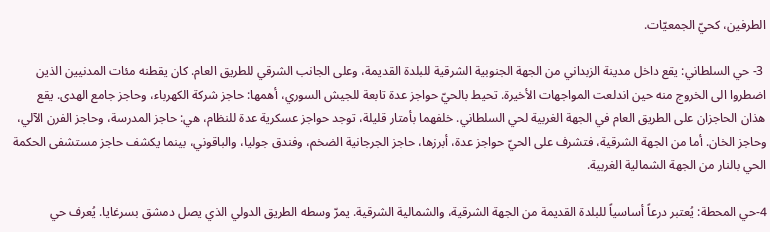الطرفين، كحيّ الجمعيّات.

 3- حي السلطاني: يقع داخل مدينة الزبداني من الجهة الجنوبية الشرقية للبلدة القديمة، وعلى الجانب الشرقي للطريق العام. كان يقطنه مئات المدنيين الذين اضطروا الى الخروج منه حين اندلعت المواجهات الأخيرة. تحيط بالحيّ حواجز عدة تابعة للجيش السوري، أهمها: حاجز شركة الكهرباء، وحاجز جامع الهدى. يقع هذان الحاجزان على الطريق العام في الجهة الغربية لحي السلطاني. خلفهما بأمتار قليلة، توجد حواجز عسكرية عدة للنظام، هي: حاجز المدرسة، وحاجز الفرن الآلي، وحاجز الخان. أما من الجهة الشرقية، فتشرف على الحيّ حواجز عدة، أبرزها، حاجز الجرجانية الضخم، وفندق جوليا، والباقوني، بينما يكشف حاجز مستشفى الحكمة الحي بالنار من الجهة الشمالية الغربية.

4-حي المحطة: يُعتبر درعاً أساسياً للبلدة القديمة من الجهة الشرقية، والشمالية الشرقية. يمرّ وسطه الطريق الدولي الذي يصل دمشق بسرغايا. يُعرف حي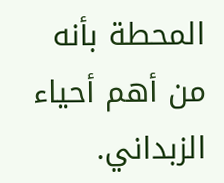المحطة بأنه من أهم أحياء الزبداني.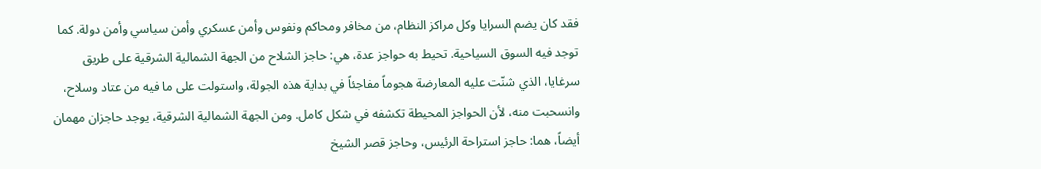فقد كان يضم السرايا وكل مراكز النظام، من مخافر ومحاكم ونفوس وأمن عسكري وأمن سياسي وأمن دولة. كما توجد فيه السوق السياحية. تحيط به حواجز عدة، هي: حاجز الشلاح من الجهة الشمالية الشرقية على طريق سرغايا، الذي شنّت عليه المعارضة هجوماً مفاجئاً في بداية هذه الجولة، واستولت على ما فيه من عتاد وسلاح، وانسحبت منه، لأن الحواجز المحيطة تكشفه في شكل كامل. ومن الجهة الشمالية الشرقية، يوجد حاجزان مهمان أيضاً، هما: حاجز استراحة الرئيس، وحاجز قصر الشيخ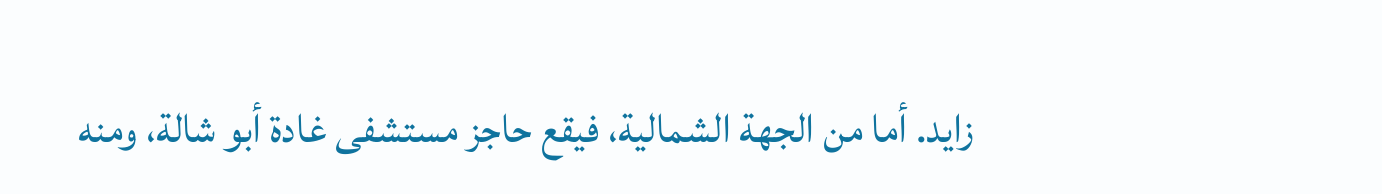زايد. أما من الجهة الشمالية، فيقع حاجز مستشفى غادة أبو شالة، ومنه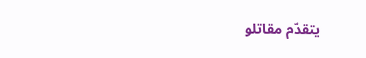يتقدّم مقاتلو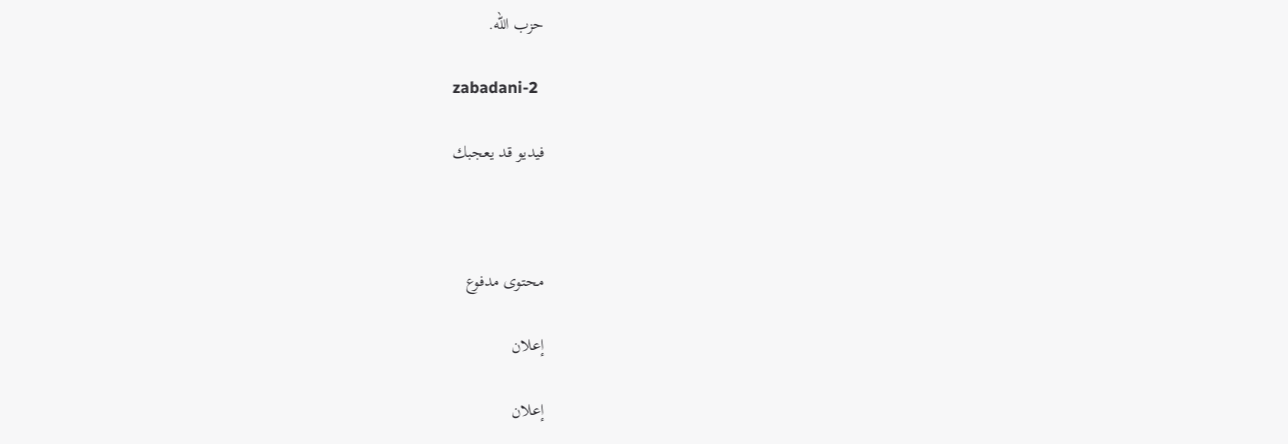حزب الله.

zabadani-2

فيديو قد يعجبك



محتوى مدفوع

إعلان

إعلان